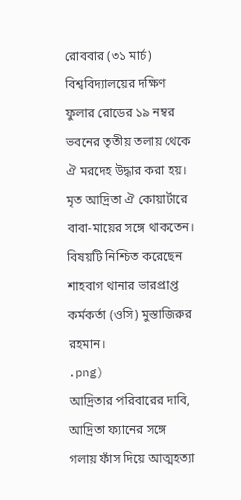রোববার (৩১ মার্চ) বিশ্ববিদ্যালয়ের দক্ষিণ ফুলার রোডের ১৯ নম্বর ভবনের তৃতীয় তলায় থেকে ঐ মরদেহ উদ্ধার করা হয়। মৃত আদ্রিতা ঐ কোয়ার্টারে বাবা-মায়ের সঙ্গে থাকতেন।
বিষয়টি নিশ্চিত করেছেন শাহবাগ থানার ভারপ্রাপ্ত কর্মকর্তা (ওসি) মুস্তাজিরুর রহমান।
.png)
আদ্রিতার পরিবারের দাবি, আদ্রিতা ফ্যানের সঙ্গে গলায় ফাঁস দিয়ে আত্মহত্যা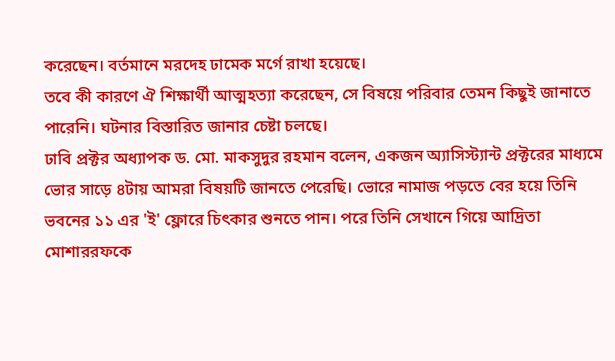করেছেন। বর্তমানে মরদেহ ঢামেক মর্গে রাখা হয়েছে।
তবে কী কারণে ঐ শিক্ষার্থী আত্মহত্যা করেছেন, সে বিষয়ে পরিবার তেমন কিছুই জানাতে পারেনি। ঘটনার বিস্তারিত জানার চেষ্টা চলছে।
ঢাবি প্রক্টর অধ্যাপক ড. মো. মাকসুদুর রহমান বলেন, একজন অ্যাসিস্ট্যান্ট প্রক্টরের মাধ্যমে ভোর সাড়ে ৪টায় আমরা বিষয়টি জানতে পেরেছি। ভোরে নামাজ পড়তে বের হয়ে তিনি ভবনের ১১ এর 'ই' ফ্লোরে চিৎকার শুনতে পান। পরে তিনি সেখানে গিয়ে আদ্রিতা মোশাররফকে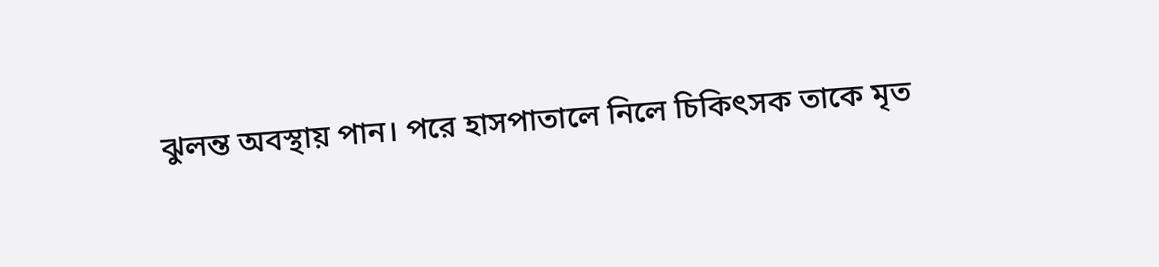ঝুলন্ত অবস্থায় পান। পরে হাসপাতালে নিলে চিকিৎসক তাকে মৃত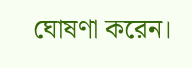ঘোষণা করেন।